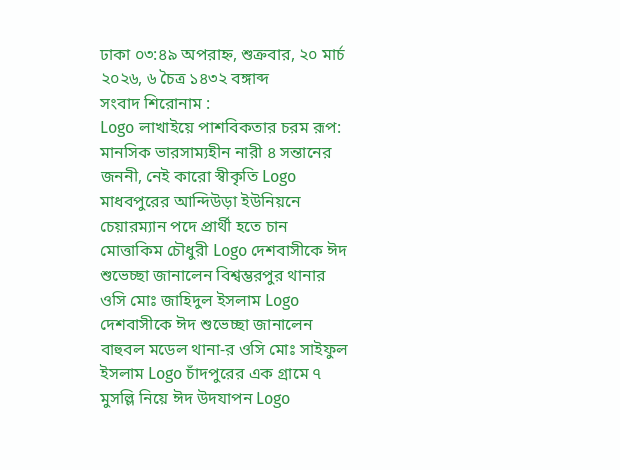ঢাকা ০৩:৪৯ অপরাহ্ন, শুক্রবার, ২০ মার্চ ২০২৬, ৬ চৈত্র ১৪৩২ বঙ্গাব্দ
সংবাদ শিরোনাম :
Logo লাখাইয়ে পাশবিকতার চরম রূপ: মানসিক ভারসাম্যহীন নারী ৪ সন্তানের জননী, নেই কারো স্বীকৃতি Logo মাধবপুরের আন্দিউড়া ইউনিয়নে চেয়ারম্যান পদে প্রার্থী হতে চান মোত্তাকিম চৌধুরী Logo দেশবাসীকে ঈদ শুভেচ্ছা জানালেন বিশ্বম্ভরপুর থানার ওসি মোঃ জাহিদুল ইসলাম Logo দেশবাসীকে ঈদ শুভেচ্ছা জানালেন বাহুবল মডেল থানা-র ওসি মোঃ সাইফুল ইসলাম Logo চাঁদপুরের এক গ্রামে ৭ মুসল্লি নিয়ে ঈদ উদযাপন Logo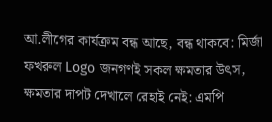আ.লীগের কার্যক্রম বন্ধ আছে, বন্ধ থাকবে: মির্জা ফখরুল Logo জনগণই সকল ক্ষমতার উৎস, ক্ষমতার দাপট দেখালে রেহাই নেই: এমপি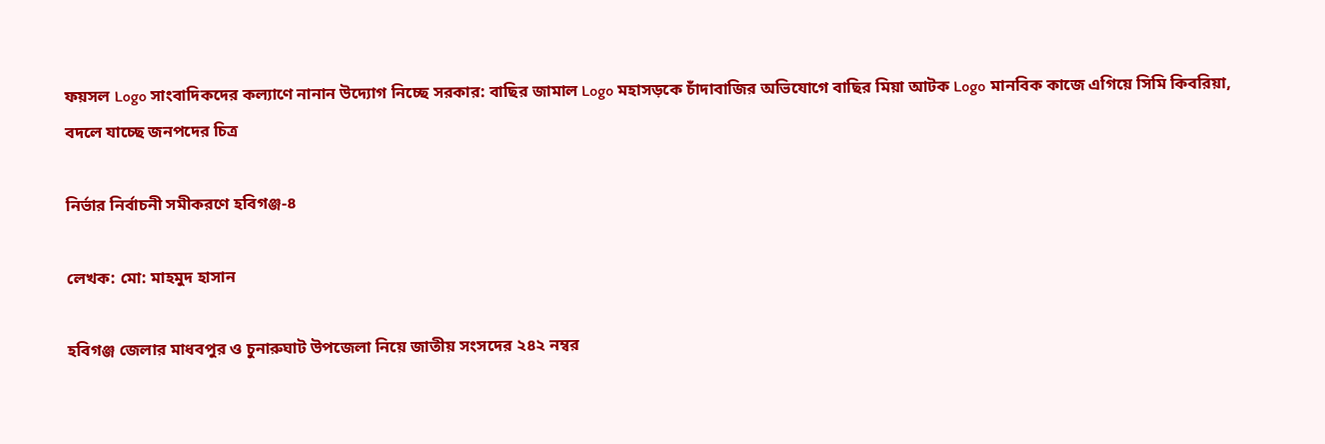ফয়সল Logo সাংবাদিকদের কল্যাণে নানান উদ্যোগ নিচ্ছে সরকার: বাছির জামাল Logo মহাসড়কে চাঁদাবাজির অভিযোগে বাছির মিয়া আটক Logo মানবিক কাজে এগিয়ে সিমি কিবরিয়া, বদলে যাচ্ছে জনপদের চিত্র

নির্ভার নির্বাচনী সমীকরণে হবিগঞ্জ-৪

লেখক: মো: মাহমুদ হাসান

হবিগঞ্জ জেলার মাধবপুর ও চুনারুঘাট উপজেলা নিয়ে জাতীয় সংসদের ২৪২ নম্বর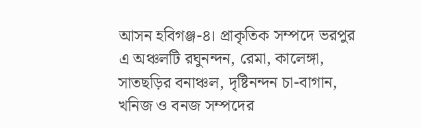আসন হবিগঞ্জ-৪। প্রাকৃতিক সম্পদে ভরপুর এ অঞ্চলটি রঘুনন্দন, রেমা, কালেঙ্গা, সাতছড়ির বনাঞ্চল, দৃষ্টিনন্দন চা-বাগান, খনিজ ও বনজ সম্পদের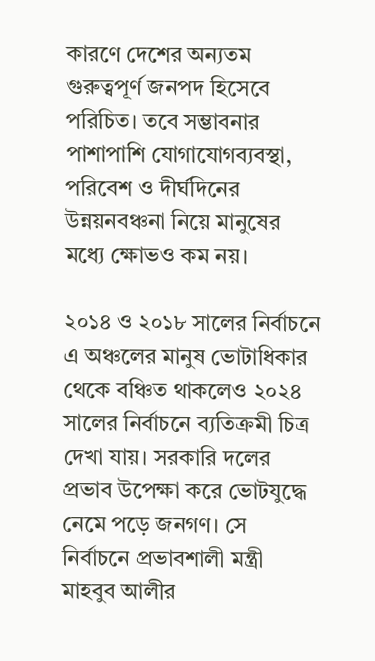কারণে দেশের অন্যতম গুরুত্বপূর্ণ জনপদ হিসেবে পরিচিত। তবে সম্ভাবনার পাশাপাশি যোগাযোগব্যবস্থা, পরিবেশ ও দীর্ঘদিনের উন্নয়নবঞ্চনা নিয়ে মানুষের মধ্যে ক্ষোভও কম নয়।

২০১৪ ও ২০১৮ সালের নির্বাচনে এ অঞ্চলের মানুষ ভোটাধিকার থেকে বঞ্চিত থাকলেও ২০২৪ সালের নির্বাচনে ব্যতিক্রমী চিত্র দেখা যায়। সরকারি দলের প্রভাব উপেক্ষা করে ভোটযুদ্ধে নেমে পড়ে জনগণ। সে নির্বাচনে প্রভাবশালী মন্ত্রী মাহবুব আলীর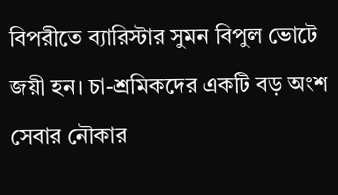বিপরীতে ব্যারিস্টার সুমন বিপুল ভোটে জয়ী হন। চা-শ্রমিকদের একটি বড় অংশ সেবার নৌকার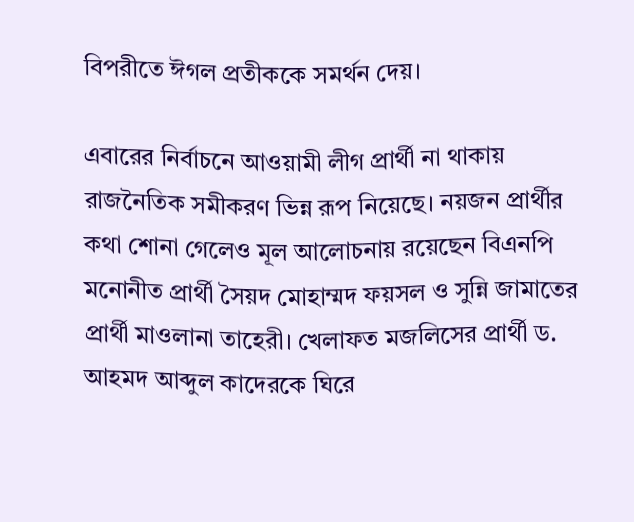বিপরীতে ঈগল প্রতীককে সমর্থন দেয়।

এবারের নির্বাচনে আওয়ামী লীগ প্রার্থী না থাকায় রাজনৈতিক সমীকরণ ভিন্ন রূপ নিয়েছে। নয়জন প্রার্থীর কথা শোনা গেলেও মূল আলোচনায় রয়েছেন বিএনপি মনোনীত প্রার্থী সৈয়দ মোহাম্মদ ফয়সল ও সুন্নি জামাতের প্রার্থী মাওলানা তাহেরী। খেলাফত মজলিসের প্রার্থী ড. আহমদ আব্দুল কাদেরকে ঘিরে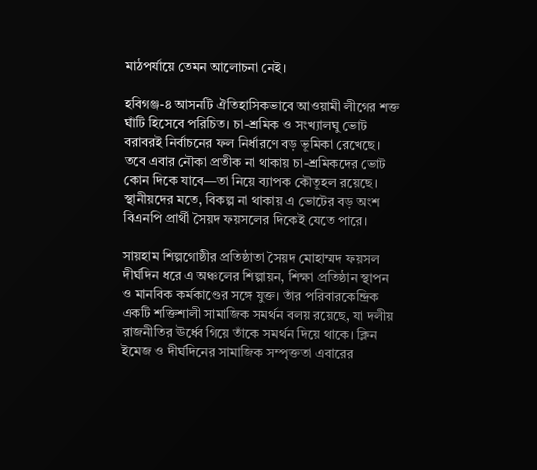মাঠপর্যায়ে তেমন আলোচনা নেই।

হবিগঞ্জ-৪ আসনটি ঐতিহাসিকভাবে আওয়ামী লীগের শক্ত ঘাঁটি হিসেবে পরিচিত। চা-শ্রমিক ও সংখ্যালঘু ভোট বরাবরই নির্বাচনের ফল নির্ধারণে বড় ভূমিকা রেখেছে। তবে এবার নৌকা প্রতীক না থাকায় চা-শ্রমিকদের ভোট কোন দিকে যাবে—তা নিয়ে ব্যাপক কৌতূহল রয়েছে। স্থানীয়দের মতে, বিকল্প না থাকায় এ ভোটের বড় অংশ বিএনপি প্রার্থী সৈয়দ ফয়সলের দিকেই যেতে পারে।

সায়হাম শিল্পগোষ্ঠীর প্রতিষ্ঠাতা সৈয়দ মোহাম্মদ ফয়সল দীর্ঘদিন ধরে এ অঞ্চলের শিল্পায়ন, শিক্ষা প্রতিষ্ঠান স্থাপন ও মানবিক কর্মকাণ্ডের সঙ্গে যুক্ত। তাঁর পরিবারকেন্দ্রিক একটি শক্তিশালী সামাজিক সমর্থন বলয় রয়েছে, যা দলীয় রাজনীতির ঊর্ধ্বে গিয়ে তাঁকে সমর্থন দিয়ে থাকে। ক্লিন ইমেজ ও দীর্ঘদিনের সামাজিক সম্পৃক্ততা এবারের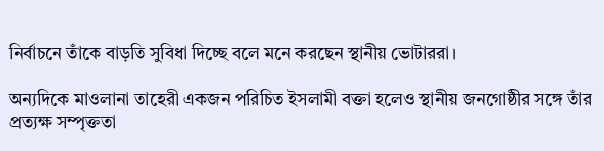নির্বাচনে তাঁকে বাড়তি সুবিধা দিচ্ছে বলে মনে করছেন স্থানীয় ভোটাররা।

অন্যদিকে মাওলানা তাহেরী একজন পরিচিত ইসলামী বক্তা হলেও স্থানীয় জনগোষ্ঠীর সঙ্গে তাঁর প্রত্যক্ষ সম্পৃক্ততা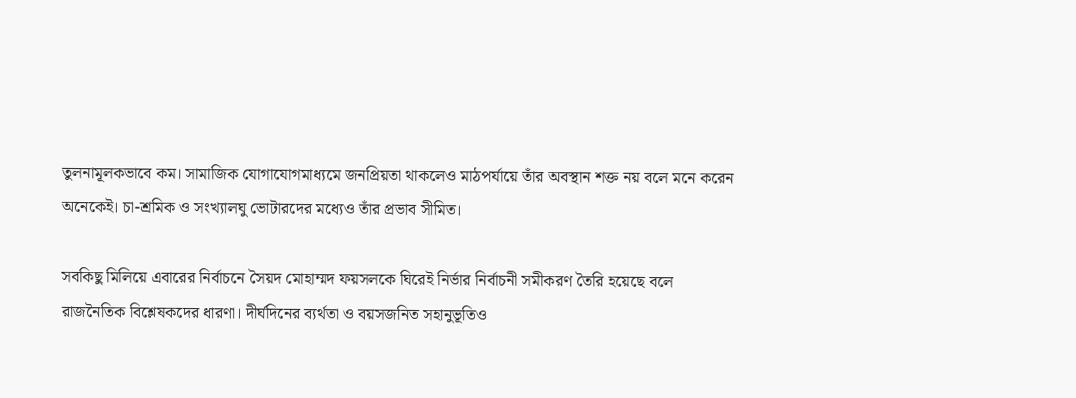তুলনামূলকভাবে কম। সামাজিক যোগাযোগমাধ্যমে জনপ্রিয়তা থাকলেও মাঠপর্যায়ে তাঁর অবস্থান শক্ত নয় বলে মনে করেন অনেকেই। চা-শ্রমিক ও সংখ্যালঘু ভোটারদের মধ্যেও তাঁর প্রভাব সীমিত।

সবকিছু মিলিয়ে এবারের নির্বাচনে সৈয়দ মোহাম্মদ ফয়সলকে ঘিরেই নির্ভার নির্বাচনী সমীকরণ তৈরি হয়েছে বলে রাজনৈতিক বিশ্লেষকদের ধারণা। দীর্ঘদিনের ব্যর্থতা ও বয়সজনিত সহানুভূতিও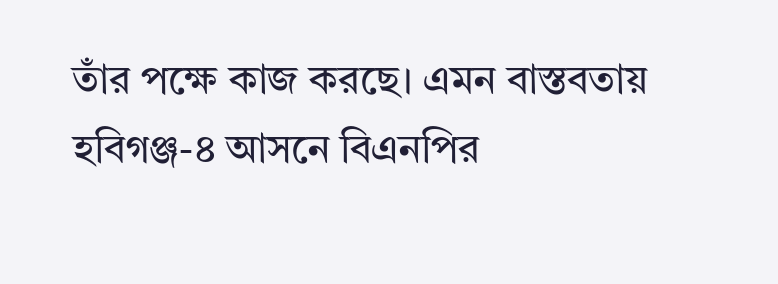তাঁর পক্ষে কাজ করছে। এমন বাস্তবতায় হবিগঞ্জ-৪ আসনে বিএনপির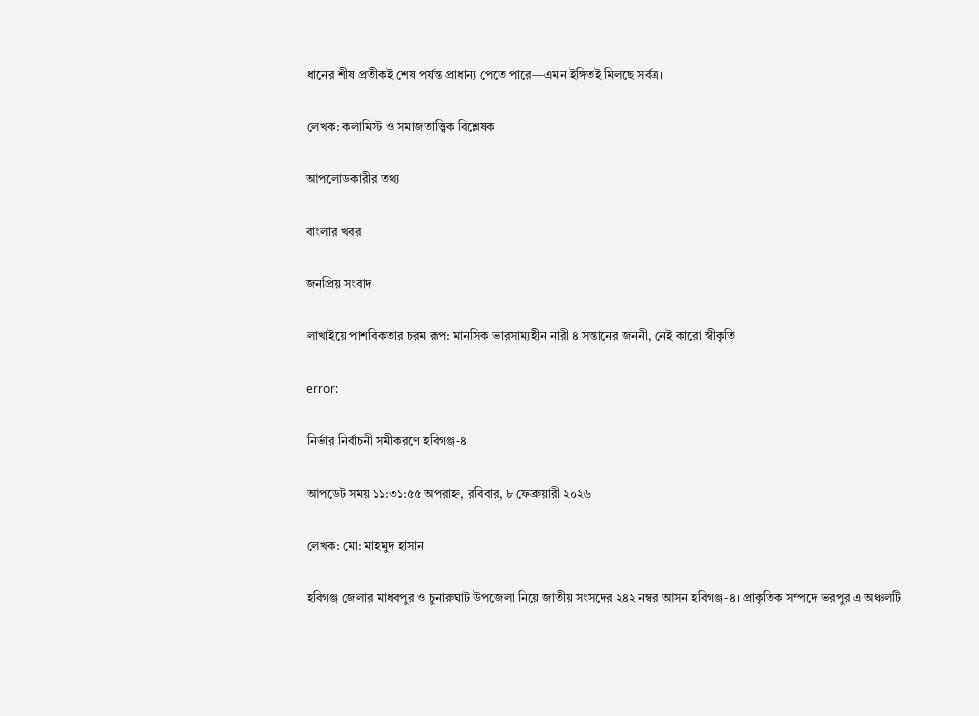ধানের শীষ প্রতীকই শেষ পর্যন্ত প্রাধান্য পেতে পারে—এমন ইঙ্গিতই মিলছে সর্বত্র।

লেখক: কলামিস্ট ও সমাজতাত্ত্বিক বিশ্লেষক

আপলোডকারীর তথ্য

বাংলার খবর

জনপ্রিয় সংবাদ

লাখাইয়ে পাশবিকতার চরম রূপ: মানসিক ভারসাম্যহীন নারী ৪ সন্তানের জননী, নেই কারো স্বীকৃতি

error:

নির্ভার নির্বাচনী সমীকরণে হবিগঞ্জ-৪

আপডেট সময় ১১:৩১:৫৫ অপরাহ্ন, রবিবার, ৮ ফেব্রুয়ারী ২০২৬

লেখক: মো: মাহমুদ হাসান

হবিগঞ্জ জেলার মাধবপুর ও চুনারুঘাট উপজেলা নিয়ে জাতীয় সংসদের ২৪২ নম্বর আসন হবিগঞ্জ-৪। প্রাকৃতিক সম্পদে ভরপুর এ অঞ্চলটি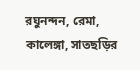রঘুনন্দন, রেমা, কালেঙ্গা, সাতছড়ির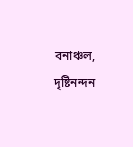বনাঞ্চল, দৃষ্টিনন্দন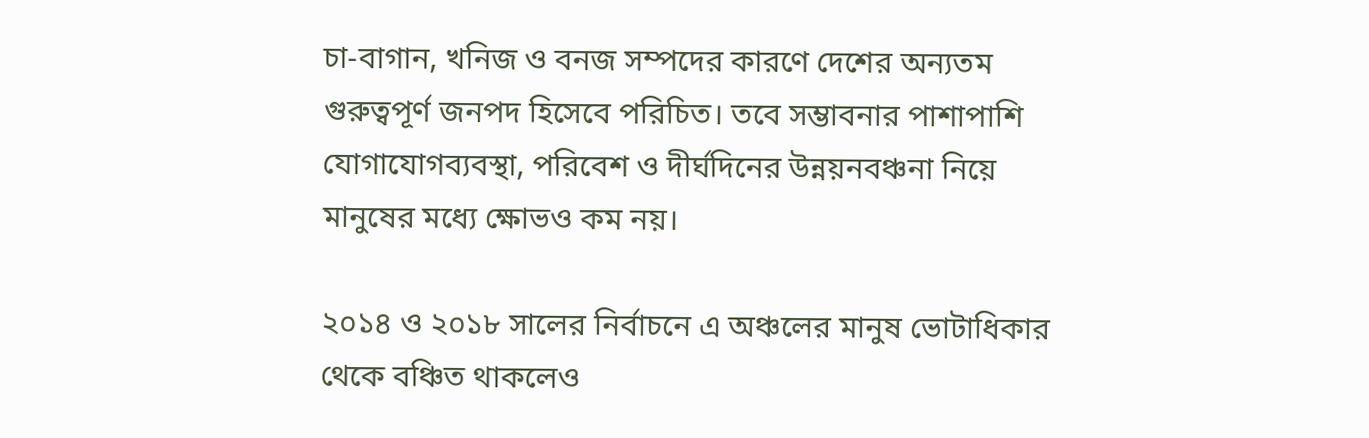চা-বাগান, খনিজ ও বনজ সম্পদের কারণে দেশের অন্যতম গুরুত্বপূর্ণ জনপদ হিসেবে পরিচিত। তবে সম্ভাবনার পাশাপাশি যোগাযোগব্যবস্থা, পরিবেশ ও দীর্ঘদিনের উন্নয়নবঞ্চনা নিয়ে মানুষের মধ্যে ক্ষোভও কম নয়।

২০১৪ ও ২০১৮ সালের নির্বাচনে এ অঞ্চলের মানুষ ভোটাধিকার থেকে বঞ্চিত থাকলেও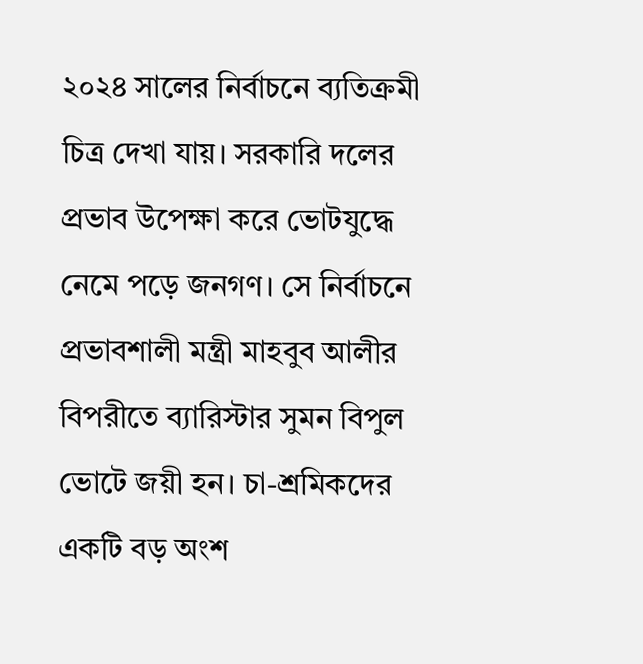২০২৪ সালের নির্বাচনে ব্যতিক্রমী চিত্র দেখা যায়। সরকারি দলের প্রভাব উপেক্ষা করে ভোটযুদ্ধে নেমে পড়ে জনগণ। সে নির্বাচনে প্রভাবশালী মন্ত্রী মাহবুব আলীর বিপরীতে ব্যারিস্টার সুমন বিপুল ভোটে জয়ী হন। চা-শ্রমিকদের একটি বড় অংশ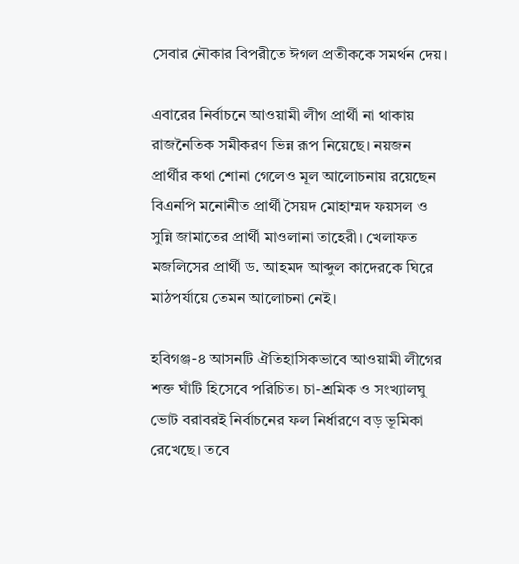সেবার নৌকার বিপরীতে ঈগল প্রতীককে সমর্থন দেয়।

এবারের নির্বাচনে আওয়ামী লীগ প্রার্থী না থাকায় রাজনৈতিক সমীকরণ ভিন্ন রূপ নিয়েছে। নয়জন প্রার্থীর কথা শোনা গেলেও মূল আলোচনায় রয়েছেন বিএনপি মনোনীত প্রার্থী সৈয়দ মোহাম্মদ ফয়সল ও সুন্নি জামাতের প্রার্থী মাওলানা তাহেরী। খেলাফত মজলিসের প্রার্থী ড. আহমদ আব্দুল কাদেরকে ঘিরে মাঠপর্যায়ে তেমন আলোচনা নেই।

হবিগঞ্জ-৪ আসনটি ঐতিহাসিকভাবে আওয়ামী লীগের শক্ত ঘাঁটি হিসেবে পরিচিত। চা-শ্রমিক ও সংখ্যালঘু ভোট বরাবরই নির্বাচনের ফল নির্ধারণে বড় ভূমিকা রেখেছে। তবে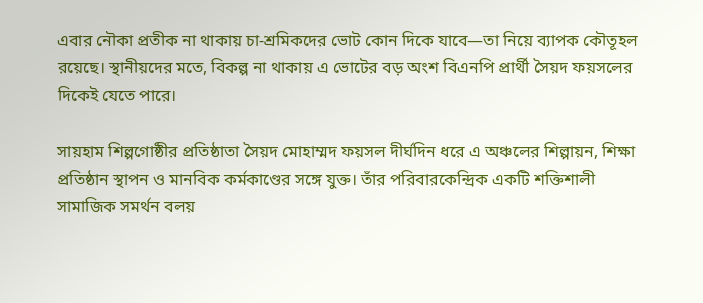এবার নৌকা প্রতীক না থাকায় চা-শ্রমিকদের ভোট কোন দিকে যাবে—তা নিয়ে ব্যাপক কৌতূহল রয়েছে। স্থানীয়দের মতে, বিকল্প না থাকায় এ ভোটের বড় অংশ বিএনপি প্রার্থী সৈয়দ ফয়সলের দিকেই যেতে পারে।

সায়হাম শিল্পগোষ্ঠীর প্রতিষ্ঠাতা সৈয়দ মোহাম্মদ ফয়সল দীর্ঘদিন ধরে এ অঞ্চলের শিল্পায়ন, শিক্ষা প্রতিষ্ঠান স্থাপন ও মানবিক কর্মকাণ্ডের সঙ্গে যুক্ত। তাঁর পরিবারকেন্দ্রিক একটি শক্তিশালী সামাজিক সমর্থন বলয়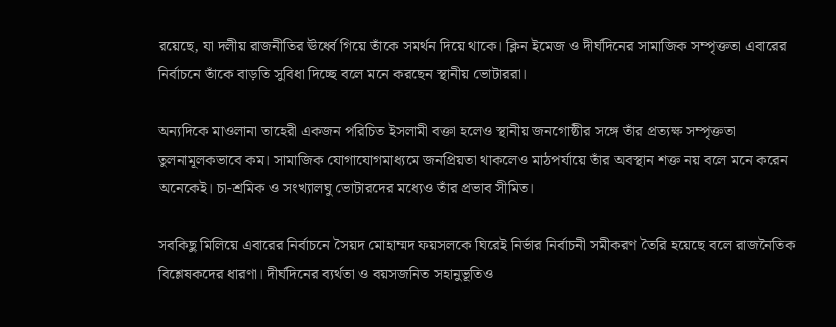রয়েছে, যা দলীয় রাজনীতির ঊর্ধ্বে গিয়ে তাঁকে সমর্থন দিয়ে থাকে। ক্লিন ইমেজ ও দীর্ঘদিনের সামাজিক সম্পৃক্ততা এবারের নির্বাচনে তাঁকে বাড়তি সুবিধা দিচ্ছে বলে মনে করছেন স্থানীয় ভোটাররা।

অন্যদিকে মাওলানা তাহেরী একজন পরিচিত ইসলামী বক্তা হলেও স্থানীয় জনগোষ্ঠীর সঙ্গে তাঁর প্রত্যক্ষ সম্পৃক্ততা তুলনামূলকভাবে কম। সামাজিক যোগাযোগমাধ্যমে জনপ্রিয়তা থাকলেও মাঠপর্যায়ে তাঁর অবস্থান শক্ত নয় বলে মনে করেন অনেকেই। চা-শ্রমিক ও সংখ্যালঘু ভোটারদের মধ্যেও তাঁর প্রভাব সীমিত।

সবকিছু মিলিয়ে এবারের নির্বাচনে সৈয়দ মোহাম্মদ ফয়সলকে ঘিরেই নির্ভার নির্বাচনী সমীকরণ তৈরি হয়েছে বলে রাজনৈতিক বিশ্লেষকদের ধারণা। দীর্ঘদিনের ব্যর্থতা ও বয়সজনিত সহানুভূতিও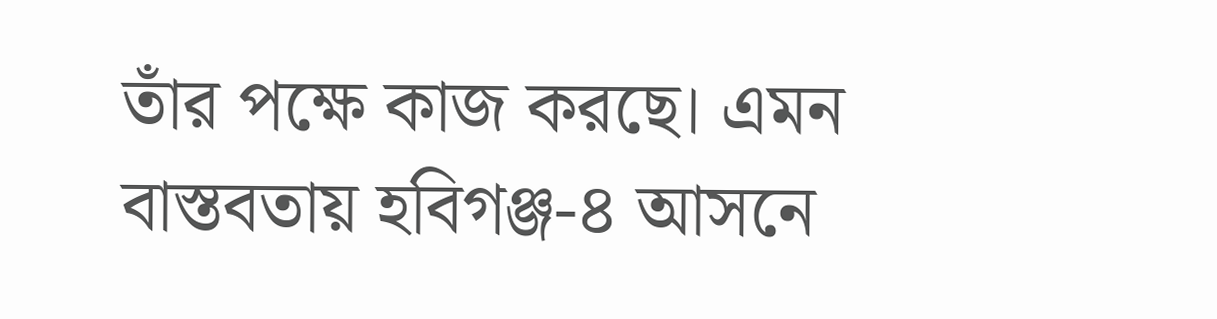তাঁর পক্ষে কাজ করছে। এমন বাস্তবতায় হবিগঞ্জ-৪ আসনে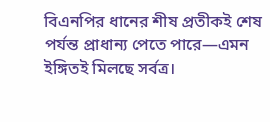বিএনপির ধানের শীষ প্রতীকই শেষ পর্যন্ত প্রাধান্য পেতে পারে—এমন ইঙ্গিতই মিলছে সর্বত্র।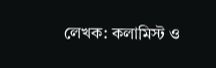লেখক: কলামিস্ট ও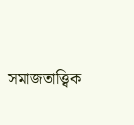সমাজতাত্ত্বিক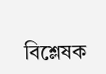বিশ্লেষক